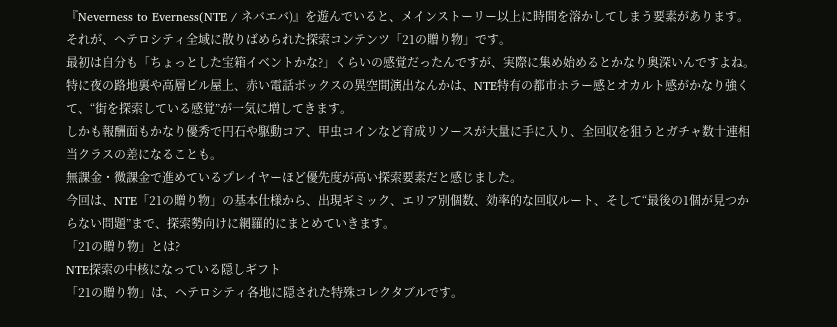『Neverness to Everness(NTE / ネバエバ)』を遊んでいると、メインストーリー以上に時間を溶かしてしまう要素があります。
それが、ヘテロシティ全域に散りばめられた探索コンテンツ「21の贈り物」です。
最初は自分も「ちょっとした宝箱イベントかな?」くらいの感覚だったんですが、実際に集め始めるとかなり奥深いんですよね。
特に夜の路地裏や高層ビル屋上、赤い電話ボックスの異空間演出なんかは、NTE特有の都市ホラー感とオカルト感がかなり強くて、“街を探索している感覚”が一気に増してきます。
しかも報酬面もかなり優秀で円石や駆動コア、甲虫コインなど育成リソースが大量に手に入り、全回収を狙うとガチャ数十連相当クラスの差になることも。
無課金・微課金で進めているプレイヤーほど優先度が高い探索要素だと感じました。
今回は、NTE「21の贈り物」の基本仕様から、出現ギミック、エリア別個数、効率的な回収ルート、そして“最後の1個が見つからない問題”まで、探索勢向けに網羅的にまとめていきます。
「21の贈り物」とは?
NTE探索の中核になっている隠しギフト
「21の贈り物」は、ヘテロシティ各地に隠された特殊コレクタブルです。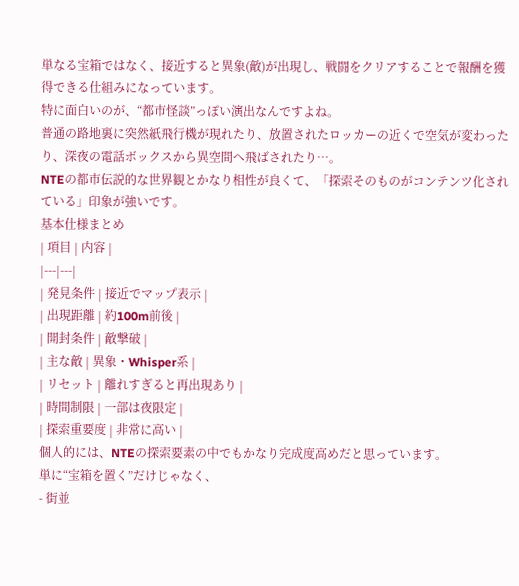単なる宝箱ではなく、接近すると異象(敵)が出現し、戦闘をクリアすることで報酬を獲得できる仕組みになっています。
特に面白いのが、“都市怪談”っぽい演出なんですよね。
普通の路地裏に突然紙飛行機が現れたり、放置されたロッカーの近くで空気が変わったり、深夜の電話ボックスから異空間へ飛ばされたり…。
NTEの都市伝説的な世界観とかなり相性が良くて、「探索そのものがコンテンツ化されている」印象が強いです。
基本仕様まとめ
| 項目 | 内容 |
|---|---|
| 発見条件 | 接近でマップ表示 |
| 出現距離 | 約100m前後 |
| 開封条件 | 敵撃破 |
| 主な敵 | 異象・Whisper系 |
| リセット | 離れすぎると再出現あり |
| 時間制限 | 一部は夜限定 |
| 探索重要度 | 非常に高い |
個人的には、NTEの探索要素の中でもかなり完成度高めだと思っています。
単に“宝箱を置く”だけじゃなく、
- 街並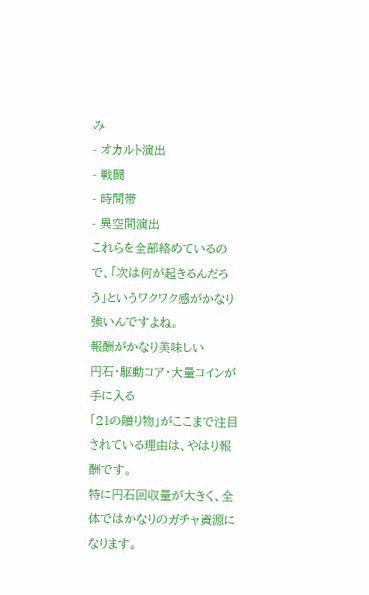み
- オカルト演出
- 戦闘
- 時間帯
- 異空間演出
これらを全部絡めているので、「次は何が起きるんだろう」というワクワク感がかなり強いんですよね。
報酬がかなり美味しい
円石・駆動コア・大量コインが手に入る
「21の贈り物」がここまで注目されている理由は、やはり報酬です。
特に円石回収量が大きく、全体ではかなりのガチャ資源になります。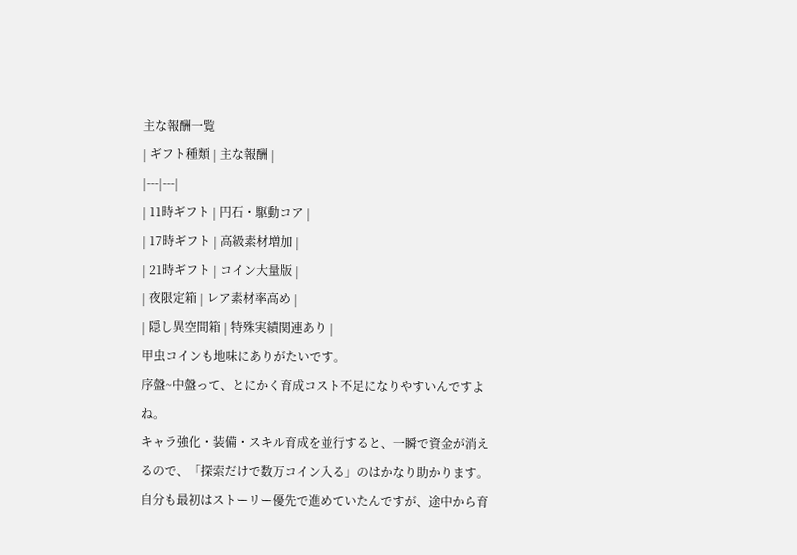主な報酬一覧
| ギフト種類 | 主な報酬 |
|---|---|
| 11時ギフト | 円石・駆動コア |
| 17時ギフト | 高級素材増加 |
| 21時ギフト | コイン大量版 |
| 夜限定箱 | レア素材率高め |
| 隠し異空間箱 | 特殊実績関連あり |
甲虫コインも地味にありがたいです。
序盤~中盤って、とにかく育成コスト不足になりやすいんですよね。
キャラ強化・装備・スキル育成を並行すると、一瞬で資金が消えるので、「探索だけで数万コイン入る」のはかなり助かります。
自分も最初はストーリー優先で進めていたんですが、途中から育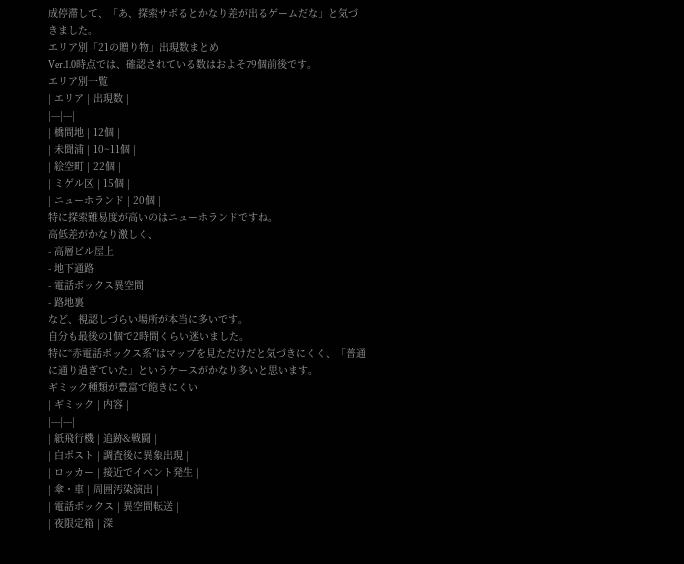成停滞して、「あ、探索サボるとかなり差が出るゲームだな」と気づきました。
エリア別「21の贈り物」出現数まとめ
Ver.1.0時点では、確認されている数はおよそ79個前後です。
エリア別一覧
| エリア | 出現数 |
|---|---|
| 橋間地 | 12個 |
| 未聞浦 | 10~11個 |
| 絵空町 | 22個 |
| ミゲル区 | 15個 |
| ニューホランド | 20個 |
特に探索難易度が高いのはニューホランドですね。
高低差がかなり激しく、
- 高層ビル屋上
- 地下通路
- 電話ボックス異空間
- 路地裏
など、視認しづらい場所が本当に多いです。
自分も最後の1個で2時間くらい迷いました。
特に“赤電話ボックス系”はマップを見ただけだと気づきにくく、「普通に通り過ぎていた」というケースがかなり多いと思います。
ギミック種類が豊富で飽きにくい
| ギミック | 内容 |
|---|---|
| 紙飛行機 | 追跡&戦闘 |
| 白ポスト | 調査後に異象出現 |
| ロッカー | 接近でイベント発生 |
| 傘・車 | 周囲汚染演出 |
| 電話ボックス | 異空間転送 |
| 夜限定箱 | 深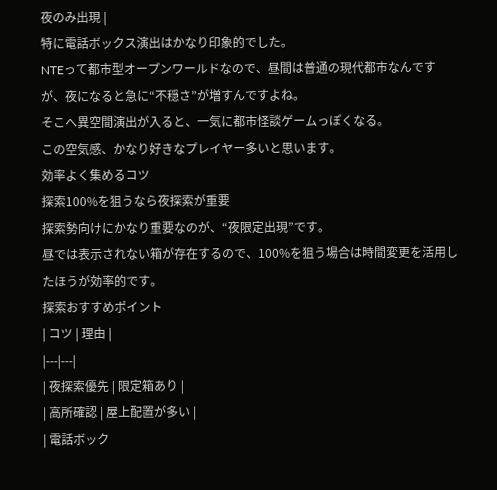夜のみ出現 |
特に電話ボックス演出はかなり印象的でした。
NTEって都市型オープンワールドなので、昼間は普通の現代都市なんですが、夜になると急に“不穏さ”が増すんですよね。
そこへ異空間演出が入ると、一気に都市怪談ゲームっぽくなる。
この空気感、かなり好きなプレイヤー多いと思います。
効率よく集めるコツ
探索100%を狙うなら夜探索が重要
探索勢向けにかなり重要なのが、“夜限定出現”です。
昼では表示されない箱が存在するので、100%を狙う場合は時間変更を活用したほうが効率的です。
探索おすすめポイント
| コツ | 理由 |
|---|---|
| 夜探索優先 | 限定箱あり |
| 高所確認 | 屋上配置が多い |
| 電話ボック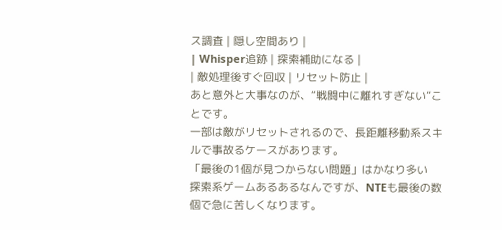ス調査 | 隠し空間あり |
| Whisper追跡 | 探索補助になる |
| 敵処理後すぐ回収 | リセット防止 |
あと意外と大事なのが、“戦闘中に離れすぎない”ことです。
一部は敵がリセットされるので、長距離移動系スキルで事故るケースがあります。
「最後の1個が見つからない問題」はかなり多い
探索系ゲームあるあるなんですが、NTEも最後の数個で急に苦しくなります。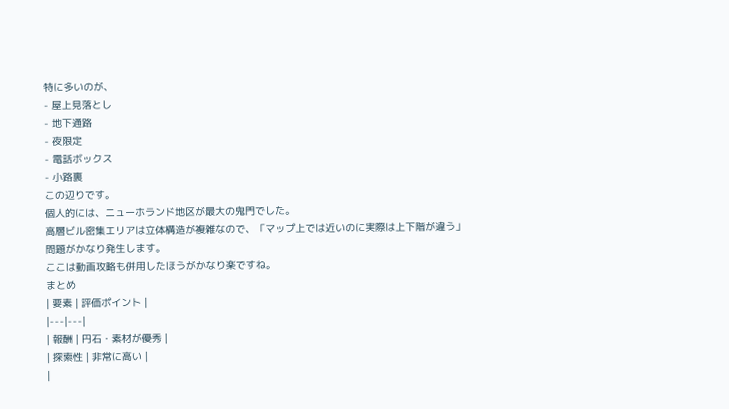特に多いのが、
- 屋上見落とし
- 地下通路
- 夜限定
- 電話ボックス
- 小路裏
この辺りです。
個人的には、ニューホランド地区が最大の鬼門でした。
高層ビル密集エリアは立体構造が複雑なので、「マップ上では近いのに実際は上下階が違う」問題がかなり発生します。
ここは動画攻略も併用したほうがかなり楽ですね。
まとめ
| 要素 | 評価ポイント |
|---|---|
| 報酬 | 円石・素材が優秀 |
| 探索性 | 非常に高い |
|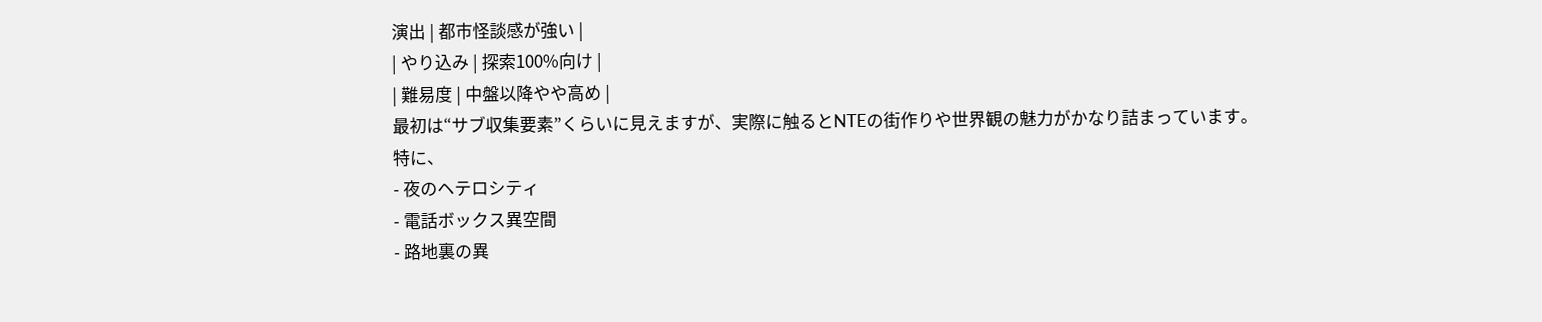演出 | 都市怪談感が強い |
| やり込み | 探索100%向け |
| 難易度 | 中盤以降やや高め |
最初は“サブ収集要素”くらいに見えますが、実際に触るとNTEの街作りや世界観の魅力がかなり詰まっています。
特に、
- 夜のヘテロシティ
- 電話ボックス異空間
- 路地裏の異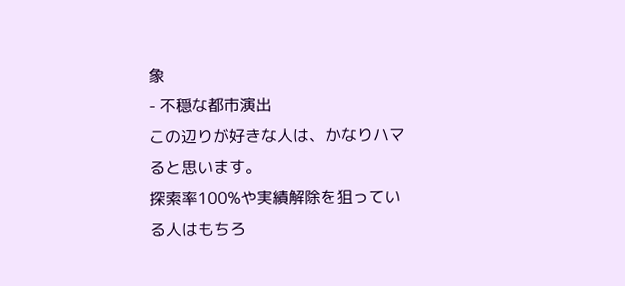象
- 不穏な都市演出
この辺りが好きな人は、かなりハマると思います。
探索率100%や実績解除を狙っている人はもちろ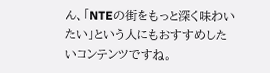ん、「NTEの街をもっと深く味わいたい」という人にもおすすめしたいコンテンツですね。